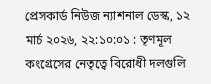প্রেসকার্ড নিউজ ন্যাশনাল ডেস্ক, ১২ মার্চ ২০২৬, ২২:১০:০১ : তৃণমূল কংগ্রেসের নেতৃত্বে বিরোধী দলগুলি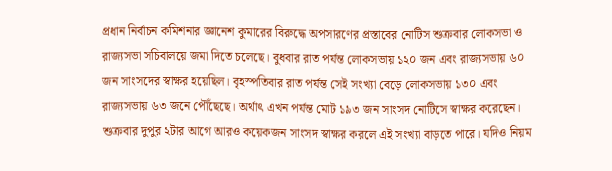প্রধান নির্বাচন কমিশনার জ্ঞানেশ কুমারের বিরুদ্ধে অপসারণের প্রস্তাবের নোটিস শুক্রবার লোকসভা ও রাজ্যসভা সচিবালয়ে জমা দিতে চলেছে। বুধবার রাত পর্যন্ত লোকসভায় ১২০ জন এবং রাজ্যসভায় ৬০ জন সাংসদের স্বাক্ষর হয়েছিল। বৃহস্পতিবার রাত পর্যন্ত সেই সংখ্যা বেড়ে লোকসভায় ১৩০ এবং রাজ্যসভায় ৬৩ জনে পৌঁছেছে। অর্থাৎ এখন পর্যন্ত মোট ১৯৩ জন সাংসদ নোটিসে স্বাক্ষর করেছেন।
শুক্রবার দুপুর ২টার আগে আরও কয়েকজন সাংসদ স্বাক্ষর করলে এই সংখ্যা বাড়তে পারে। যদিও নিয়ম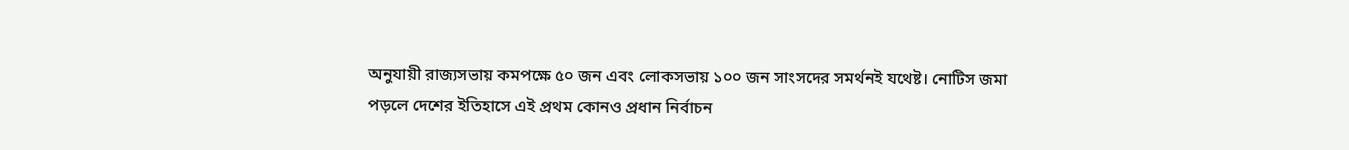অনুযায়ী রাজ্যসভায় কমপক্ষে ৫০ জন এবং লোকসভায় ১০০ জন সাংসদের সমর্থনই যথেষ্ট। নোটিস জমা পড়লে দেশের ইতিহাসে এই প্রথম কোনও প্রধান নির্বাচন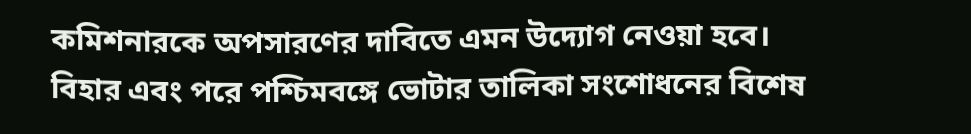কমিশনারকে অপসারণের দাবিতে এমন উদ্যোগ নেওয়া হবে।
বিহার এবং পরে পশ্চিমবঙ্গে ভোটার তালিকা সংশোধনের বিশেষ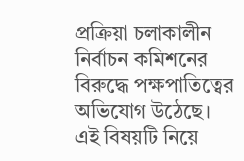প্রক্রিয়া চলাকালীন নির্বাচন কমিশনের বিরুদ্ধে পক্ষপাতিত্বের অভিযোগ উঠেছে। এই বিষয়টি নিয়ে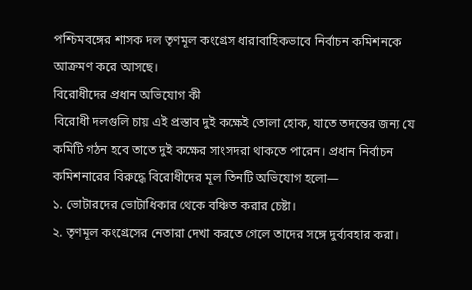পশ্চিমবঙ্গের শাসক দল তৃণমূল কংগ্রেস ধারাবাহিকভাবে নির্বাচন কমিশনকে আক্রমণ করে আসছে।
বিরোধীদের প্রধান অভিযোগ কী
বিরোধী দলগুলি চায় এই প্রস্তাব দুই কক্ষেই তোলা হোক, যাতে তদন্তের জন্য যে কমিটি গঠন হবে তাতে দুই কক্ষের সাংসদরা থাকতে পারেন। প্রধান নির্বাচন কমিশনারের বিরুদ্ধে বিরোধীদের মূল তিনটি অভিযোগ হলো—
১. ভোটারদের ভোটাধিকার থেকে বঞ্চিত করার চেষ্টা।
২. তৃণমূল কংগ্রেসের নেতারা দেখা করতে গেলে তাদের সঙ্গে দুর্ব্যবহার করা।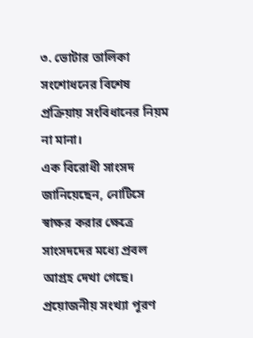৩. ভোটার তালিকা সংশোধনের বিশেষ প্রক্রিয়ায় সংবিধানের নিয়ম না মানা।
এক বিরোধী সাংসদ জানিয়েছেন, নোটিসে স্বাক্ষর করার ক্ষেত্রে সাংসদদের মধ্যে প্রবল আগ্রহ দেখা গেছে। প্রয়োজনীয় সংখ্যা পূরণ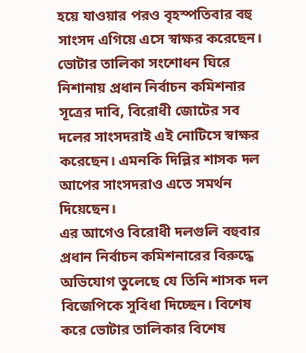হয়ে যাওয়ার পরও বৃহস্পতিবার বহু সাংসদ এগিয়ে এসে স্বাক্ষর করেছেন।
ভোটার তালিকা সংশোধন ঘিরে নিশানায় প্রধান নির্বাচন কমিশনার
সূত্রের দাবি, বিরোধী জোটের সব দলের সাংসদরাই এই নোটিসে স্বাক্ষর করেছেন। এমনকি দিল্লির শাসক দল আপের সাংসদরাও এতে সমর্থন দিয়েছেন।
এর আগেও বিরোধী দলগুলি বহুবার প্রধান নির্বাচন কমিশনারের বিরুদ্ধে অভিযোগ তুলেছে যে তিনি শাসক দল বিজেপিকে সুবিধা দিচ্ছেন। বিশেষ করে ভোটার তালিকার বিশেষ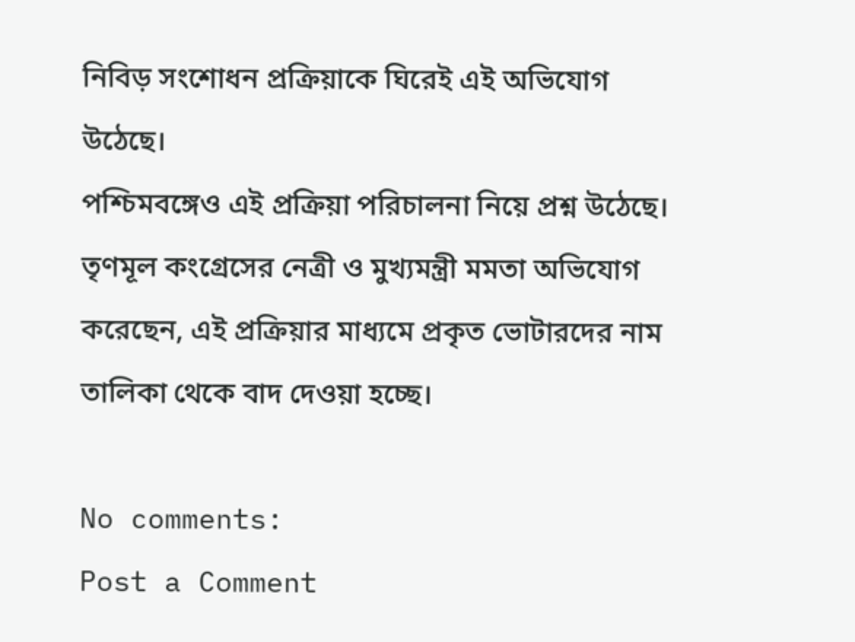নিবিড় সংশোধন প্রক্রিয়াকে ঘিরেই এই অভিযোগ উঠেছে।
পশ্চিমবঙ্গেও এই প্রক্রিয়া পরিচালনা নিয়ে প্রশ্ন উঠেছে। তৃণমূল কংগ্রেসের নেত্রী ও মুখ্যমন্ত্রী মমতা অভিযোগ করেছেন, এই প্রক্রিয়ার মাধ্যমে প্রকৃত ভোটারদের নাম তালিকা থেকে বাদ দেওয়া হচ্ছে।

No comments:
Post a Comment